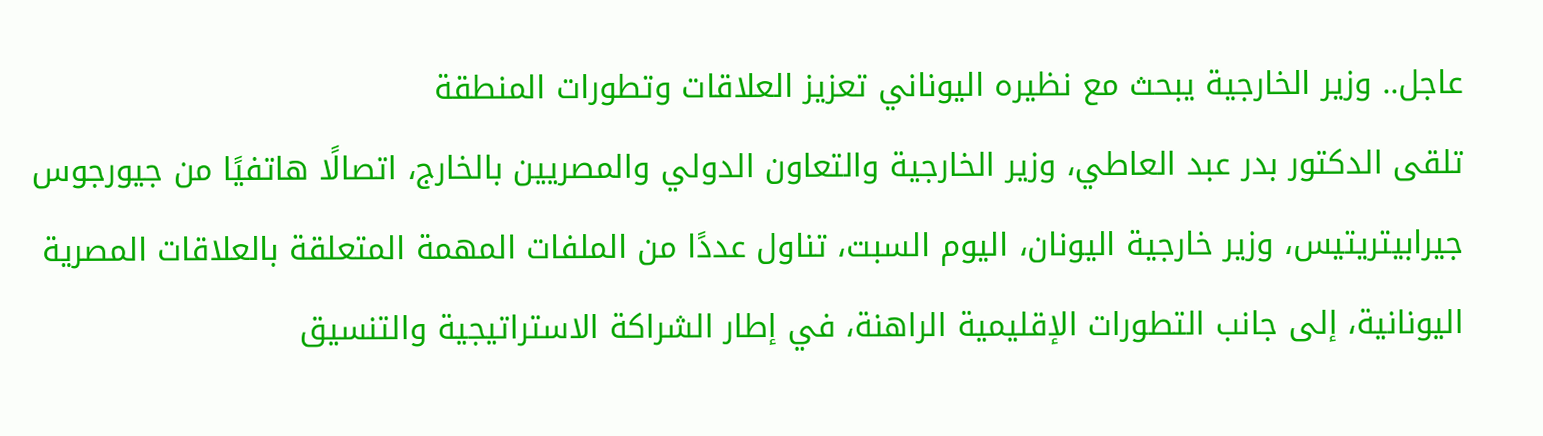عاجل.. وزير الخارجية يبحث مع نظيره اليوناني تعزيز العلاقات وتطورات المنطقة
تلقى الدكتور بدر عبد العاطي، وزير الخارجية والتعاون الدولي والمصريين بالخارج، اتصالًا هاتفيًا من جيورجوس جيرابيتريتيس، وزير خارجية اليونان، اليوم السبت، تناول عددًا من الملفات المهمة المتعلقة بالعلاقات المصرية اليونانية، إلى جانب التطورات الإقليمية الراهنة، في إطار الشراكة الاستراتيجية والتنسيق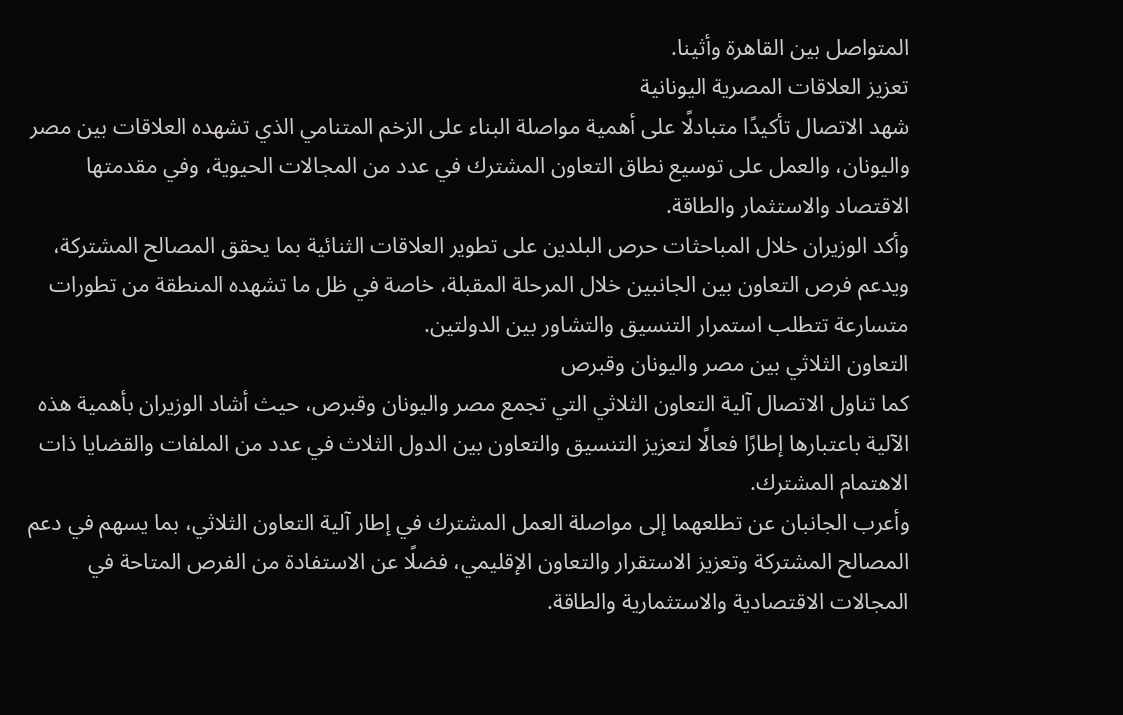المتواصل بين القاهرة وأثينا.
تعزيز العلاقات المصرية اليونانية
شهد الاتصال تأكيدًا متبادلًا على أهمية مواصلة البناء على الزخم المتنامي الذي تشهده العلاقات بين مصر واليونان، والعمل على توسيع نطاق التعاون المشترك في عدد من المجالات الحيوية، وفي مقدمتها الاقتصاد والاستثمار والطاقة.
وأكد الوزيران خلال المباحثات حرص البلدين على تطوير العلاقات الثنائية بما يحقق المصالح المشتركة، ويدعم فرص التعاون بين الجانبين خلال المرحلة المقبلة، خاصة في ظل ما تشهده المنطقة من تطورات متسارعة تتطلب استمرار التنسيق والتشاور بين الدولتين.
التعاون الثلاثي بين مصر واليونان وقبرص
كما تناول الاتصال آلية التعاون الثلاثي التي تجمع مصر واليونان وقبرص، حيث أشاد الوزيران بأهمية هذه الآلية باعتبارها إطارًا فعالًا لتعزيز التنسيق والتعاون بين الدول الثلاث في عدد من الملفات والقضايا ذات الاهتمام المشترك.
وأعرب الجانبان عن تطلعهما إلى مواصلة العمل المشترك في إطار آلية التعاون الثلاثي، بما يسهم في دعم المصالح المشتركة وتعزيز الاستقرار والتعاون الإقليمي، فضلًا عن الاستفادة من الفرص المتاحة في المجالات الاقتصادية والاستثمارية والطاقة.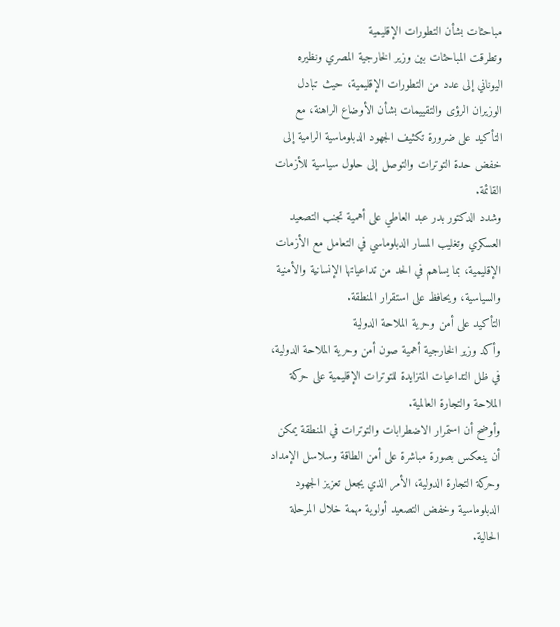مباحثات بشأن التطورات الإقليمية
وتطرقت المباحثات بين وزير الخارجية المصري ونظيره اليوناني إلى عدد من التطورات الإقليمية، حيث تبادل الوزيران الرؤى والتقييمات بشأن الأوضاع الراهنة، مع التأكيد على ضرورة تكثيف الجهود الدبلوماسية الرامية إلى خفض حدة التوترات والتوصل إلى حلول سياسية للأزمات القائمة.
وشدد الدكتور بدر عبد العاطي على أهمية تجنب التصعيد العسكري وتغليب المسار الدبلوماسي في التعامل مع الأزمات الإقليمية، بما يساهم في الحد من تداعياتها الإنسانية والأمنية والسياسية، ويحافظ على استقرار المنطقة.
التأكيد على أمن وحرية الملاحة الدولية
وأكد وزير الخارجية أهمية صون أمن وحرية الملاحة الدولية، في ظل التداعيات المتزايدة للتوترات الإقليمية على حركة الملاحة والتجارة العالمية.
وأوضح أن استمرار الاضطرابات والتوترات في المنطقة يمكن أن ينعكس بصورة مباشرة على أمن الطاقة وسلاسل الإمداد وحركة التجارة الدولية، الأمر الذي يجعل تعزيز الجهود الدبلوماسية وخفض التصعيد أولوية مهمة خلال المرحلة الحالية.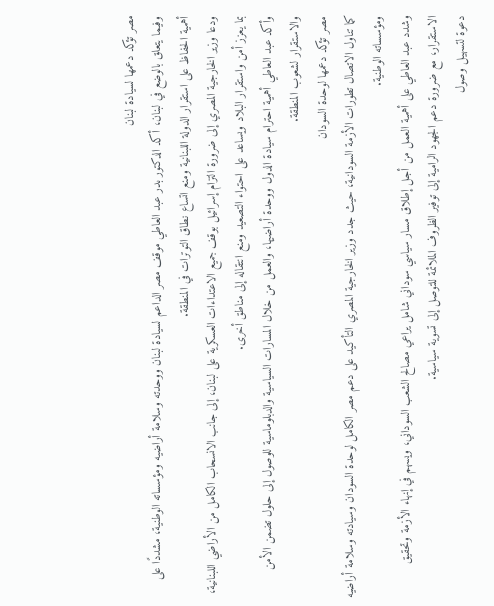مصر تؤكد دعمها لسيادة لبنان
وفيما يتعلق بالوضع في لبنان، أكد الدكتور بدر عبد العاطي موقف مصر الداعم لسيادة لبنان ووحدته وسلامة أراضيه ومؤسساته الوطنية، مشددًا على أهمية الحفاظ على استقرار الدولة اللبنانية ومنع اتساع نطاق التوترات في المنطقة.
ودعا وزير الخارجية المصري إلى ضرورة التزام إسرائيل بوقف جميع الاعتداءات العسكرية على لبنان، إلى جانب الانسحاب الكامل من الأراضي اللبنانية، بما يعزز أمن واستقرار البلاد ويساعد على احتواء التصعيد ومنع انتقاله إلى مناطق أخرى.
وأكد عبد العاطي أهمية احترام سيادة الدول ووحدة أراضيها، والعمل من خلال المسارات السياسية والدبلوماسية للوصول إلى حلول تضمن الأمن والاستقرار لشعوب المنطقة.
مصر تؤكد دعمها لوحدة السودان
كما تناول الاتصال تطورات الأزمة السودانية، حيث جدد وزير الخارجية المصري التأكيد على دعم مصر الكامل لوحدة السودان وسيادته وسلامة أراضيه ومؤسساته الوطنية.
وشدد عبد العاطي على أهمية العمل من أجل إطلاق مسار سياسي سوداني شامل يراعي مصالح الشعب السوداني، ويسهم في إنهاء الأزمة وتحقيق الاستقرار، مع ضرورة دعم الجهود الرامية إلى توفير الظروف الملائمة للتوصل إلى تسوية سياسية.
دعوة لتسهيل وصول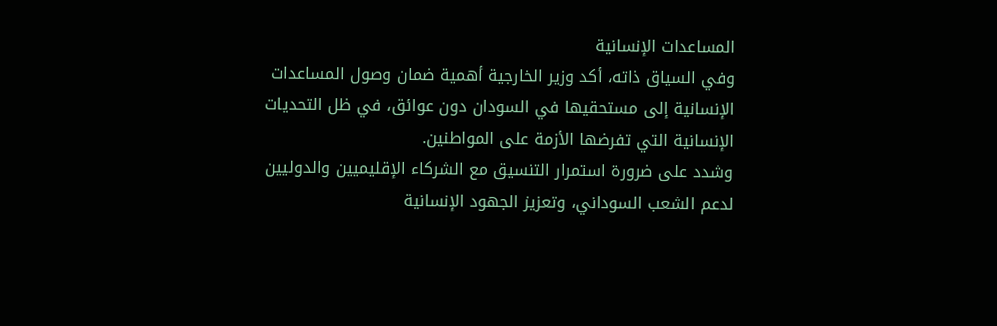المساعدات الإنسانية
وفي السياق ذاته، أكد وزير الخارجية أهمية ضمان وصول المساعدات الإنسانية إلى مستحقيها في السودان دون عوائق، في ظل التحديات الإنسانية التي تفرضها الأزمة على المواطنين.
وشدد على ضرورة استمرار التنسيق مع الشركاء الإقليميين والدوليين لدعم الشعب السوداني، وتعزيز الجهود الإنسانية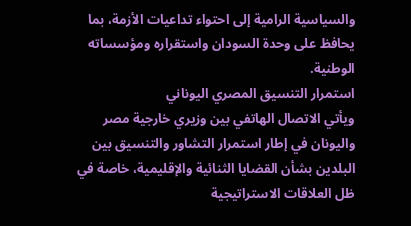والسياسية الرامية إلى احتواء تداعيات الأزمة، بما يحافظ على وحدة السودان واستقراره ومؤسساته الوطنية.
استمرار التنسيق المصري اليوناني
ويأتي الاتصال الهاتفي بين وزيري خارجية مصر واليونان في إطار استمرار التشاور والتنسيق بين البلدين بشأن القضايا الثنائية والإقليمية، خاصة في ظل العلاقات الاستراتيجية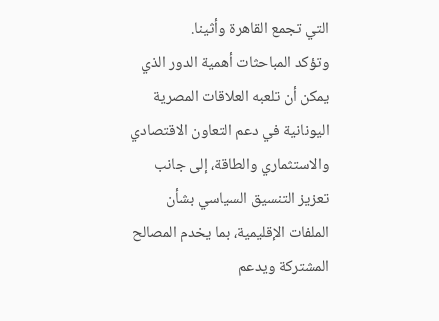التي تجمع القاهرة وأثينا.
وتؤكد المباحثات أهمية الدور الذي يمكن أن تلعبه العلاقات المصرية اليونانية في دعم التعاون الاقتصادي والاستثماري والطاقة، إلى جانب تعزيز التنسيق السياسي بشأن الملفات الإقليمية، بما يخدم المصالح المشتركة ويدعم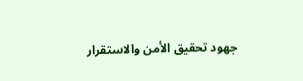جهود تحقيق الأمن والاستقرار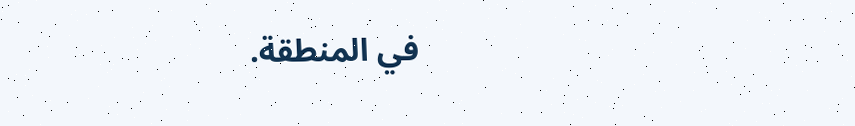في المنطقة.